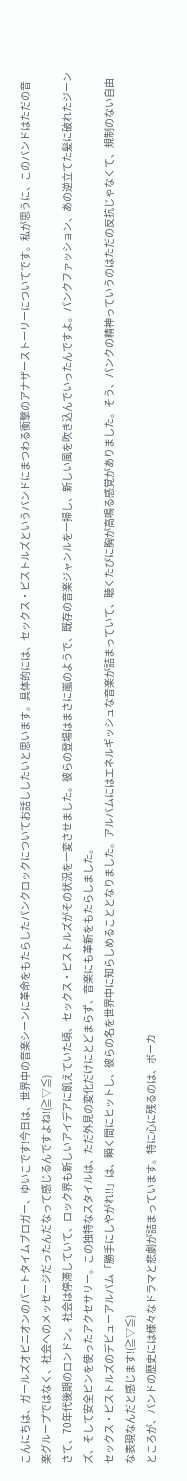こんにちは、ガールズオピニオンのパートタイムブロガー、ゆいこです!今日は、世界中の音楽シーンに革命をもたらしたパンクロックについてお話ししたいと思います。具体的には、セックス・ピストルズというバンドにまつわる衝撃のアナザーストーリーについてです。私が思うに、このバンドはただの音楽グループではなく、社会へのメッセージだったんだなって感じるんですよね!(≧▽≦)
さて、70年代後期のロンドン。社会は停滞していて、ロック界も新しいアイデアに飢えていた頃、セックス・ピストルズがその状況を一変させました。彼らの登場はまさに嵐のようで、既存の音楽ジャンルを一掃し、新しい風を吹き込んでいったんですよ。パンクファッション、あの逆立てた髪に破れたジーンズ、そして安全ピンを使ったアクセサリー。この独特なスタイルは、ただ外見の変化だけにとどまらず、音楽にも革新をもたらしました。
セックス・ピストルズのデビューアルバム「勝手にしやがれ!!」は、瞬く間にヒットし、彼らの名を世界中に知らしめることとなりました。アルバムにはエネルギッシュな音楽が詰まっていて、聴くたびに胸が高鳴る感覚がありました。そう、パンクの精神っていうのはただの反抗じゃなくて、規制のない自由な表現なんだと感じます!(≧▽≦)
ところが、バンドの歴史には様々なドラマと悲劇が詰まっています。特に心に残るのは、ボーカ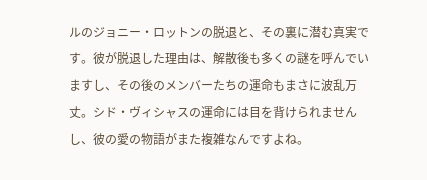ルのジョニー・ロットンの脱退と、その裏に潜む真実です。彼が脱退した理由は、解散後も多くの謎を呼んでいますし、その後のメンバーたちの運命もまさに波乱万丈。シド・ヴィシャスの運命には目を背けられませんし、彼の愛の物語がまた複雑なんですよね。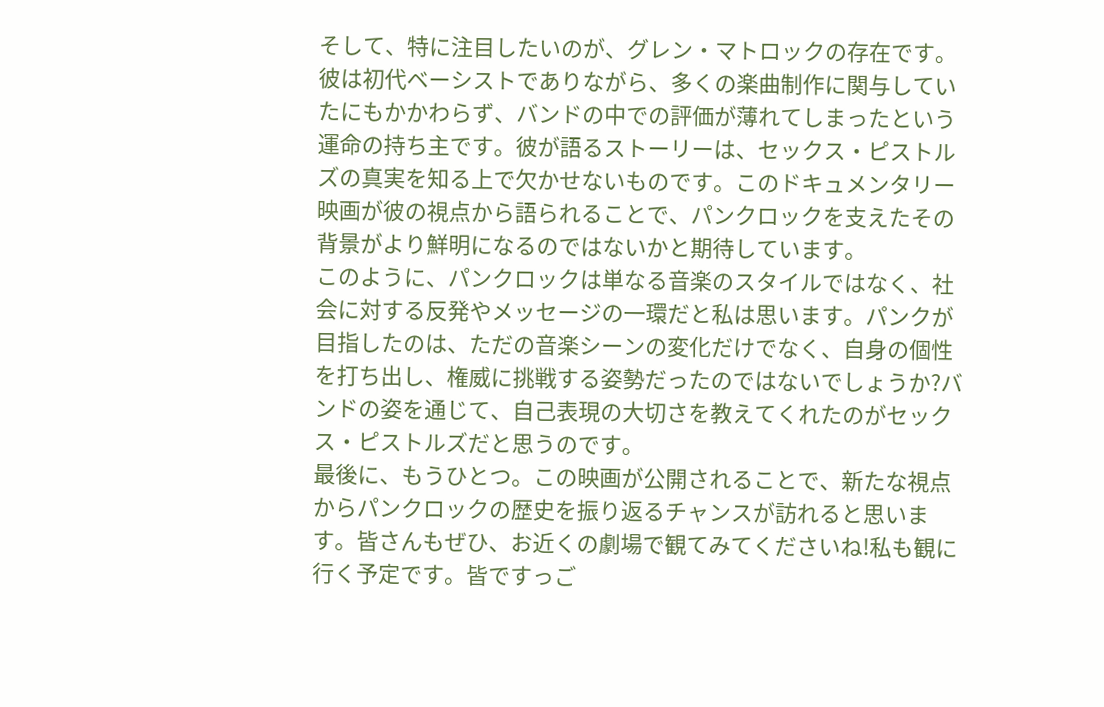そして、特に注目したいのが、グレン・マトロックの存在です。彼は初代ベーシストでありながら、多くの楽曲制作に関与していたにもかかわらず、バンドの中での評価が薄れてしまったという運命の持ち主です。彼が語るストーリーは、セックス・ピストルズの真実を知る上で欠かせないものです。このドキュメンタリー映画が彼の視点から語られることで、パンクロックを支えたその背景がより鮮明になるのではないかと期待しています。
このように、パンクロックは単なる音楽のスタイルではなく、社会に対する反発やメッセージの一環だと私は思います。パンクが目指したのは、ただの音楽シーンの変化だけでなく、自身の個性を打ち出し、権威に挑戦する姿勢だったのではないでしょうか?バンドの姿を通じて、自己表現の大切さを教えてくれたのがセックス・ピストルズだと思うのです。
最後に、もうひとつ。この映画が公開されることで、新たな視点からパンクロックの歴史を振り返るチャンスが訪れると思います。皆さんもぜひ、お近くの劇場で観てみてくださいね!私も観に行く予定です。皆ですっご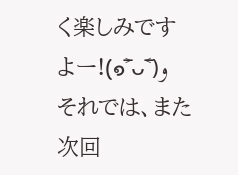く楽しみですよー!(๑˃̵ᴗ˂̵)و
それでは、また次回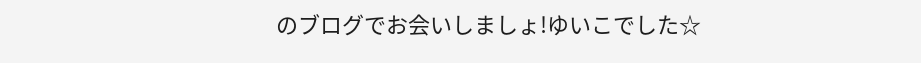のブログでお会いしましょ!ゆいこでした☆